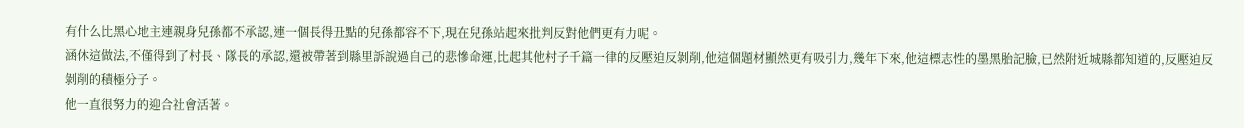有什么比黑心地主連親身兒孫都不承認,連一個長得丑點的兒孫都容不下,現在兒孫站起來批判反對他們更有力呢。
涵休這做法,不僅得到了村長、隊長的承認,還被帶著到縣里訴說過自己的悲慘命運,比起其他村子千篇一律的反壓迫反剝削,他這個題材顯然更有吸引力,幾年下來,他這標志性的墨黑胎記臉,已然附近城縣都知道的,反壓迫反剝削的積極分子。
他一直很努力的迎合社會活著。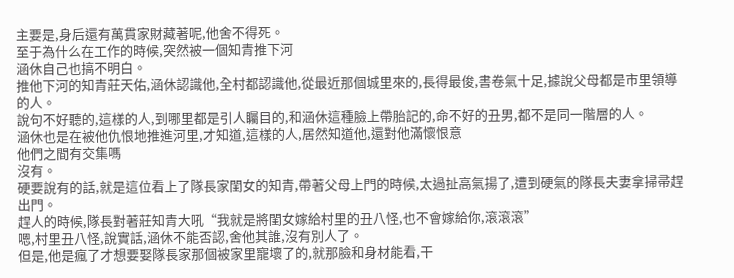主要是,身后還有萬貫家財藏著呢,他舍不得死。
至于為什么在工作的時候,突然被一個知青推下河
涵休自己也搞不明白。
推他下河的知青莊天佑,涵休認識他,全村都認識他,從最近那個城里來的,長得最俊,書卷氣十足,據說父母都是市里領導的人。
說句不好聽的,這樣的人,到哪里都是引人矚目的,和涵休這種臉上帶胎記的,命不好的丑男,都不是同一階層的人。
涵休也是在被他仇恨地推進河里,才知道,這樣的人,居然知道他,還對他滿懷恨意
他們之間有交集嗎
沒有。
硬要說有的話,就是這位看上了隊長家閨女的知青,帶著父母上門的時候,太過扯高氣揚了,遭到硬氣的隊長夫妻拿掃帚趕出門。
趕人的時候,隊長對著莊知青大吼“我就是將閨女嫁給村里的丑八怪,也不會嫁給你,滾滾滾”
嗯,村里丑八怪,說實話,涵休不能否認,舍他其誰,沒有別人了。
但是,他是瘋了才想要娶隊長家那個被家里寵壞了的,就那臉和身材能看,干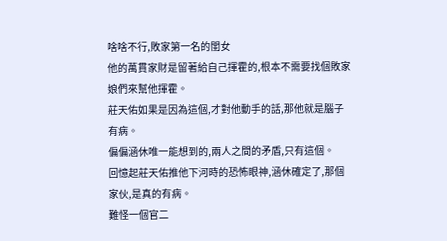啥啥不行,敗家第一名的閨女
他的萬貫家財是留著給自己揮霍的,根本不需要找個敗家娘們來幫他揮霍。
莊天佑如果是因為這個,才對他動手的話,那他就是腦子有病。
偏偏涵休唯一能想到的,兩人之間的矛盾,只有這個。
回憶起莊天佑推他下河時的恐怖眼神,涵休確定了,那個家伙,是真的有病。
難怪一個官二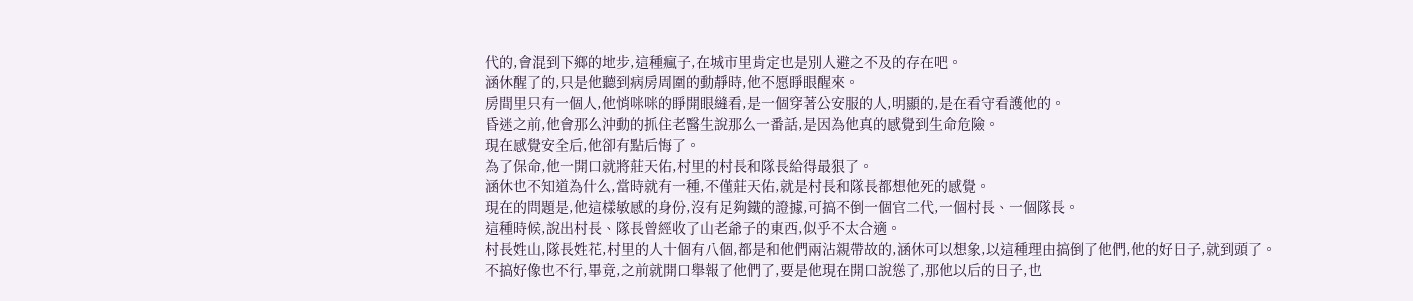代的,會混到下鄉的地步,這種瘋子,在城市里肯定也是別人避之不及的存在吧。
涵休醒了的,只是他聽到病房周圍的動靜時,他不愿睜眼醒來。
房間里只有一個人,他悄咪咪的睜開眼縫看,是一個穿著公安服的人,明顯的,是在看守看護他的。
昏迷之前,他會那么沖動的抓住老醫生說那么一番話,是因為他真的感覺到生命危險。
現在感覺安全后,他卻有點后悔了。
為了保命,他一開口就將莊天佑,村里的村長和隊長給得最狠了。
涵休也不知道為什么,當時就有一種,不僅莊天佑,就是村長和隊長都想他死的感覺。
現在的問題是,他這樣敏感的身份,沒有足夠鐵的證據,可搞不倒一個官二代,一個村長、一個隊長。
這種時候,說出村長、隊長曾經收了山老爺子的東西,似乎不太合適。
村長姓山,隊長姓花,村里的人十個有八個,都是和他們兩沾親帶故的,涵休可以想象,以這種理由搞倒了他們,他的好日子,就到頭了。
不搞好像也不行,畢竟,之前就開口舉報了他們了,要是他現在開口說慫了,那他以后的日子,也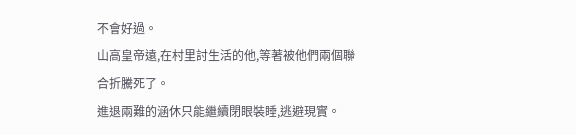不會好過。
山高皇帝遠,在村里討生活的他,等著被他們兩個聯合折騰死了。
進退兩難的涵休只能繼續閉眼裝睡,逃避現實。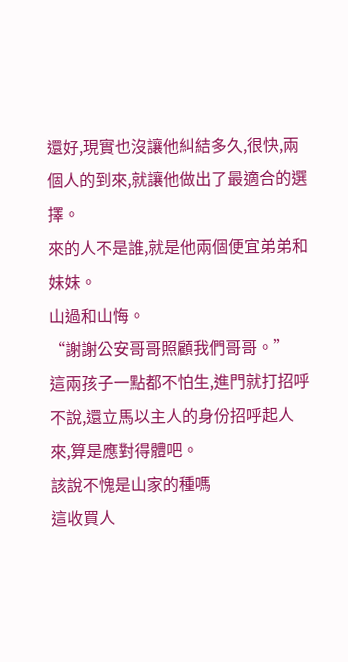還好,現實也沒讓他糾結多久,很快,兩個人的到來,就讓他做出了最適合的選擇。
來的人不是誰,就是他兩個便宜弟弟和妹妹。
山過和山悔。
“謝謝公安哥哥照顧我們哥哥。”
這兩孩子一點都不怕生,進門就打招呼不說,還立馬以主人的身份招呼起人來,算是應對得體吧。
該說不愧是山家的種嗎
這收買人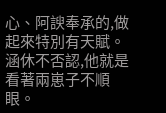心、阿諛奉承的,做起來特別有天賦。
涵休不否認,他就是看著兩崽子不順眼。